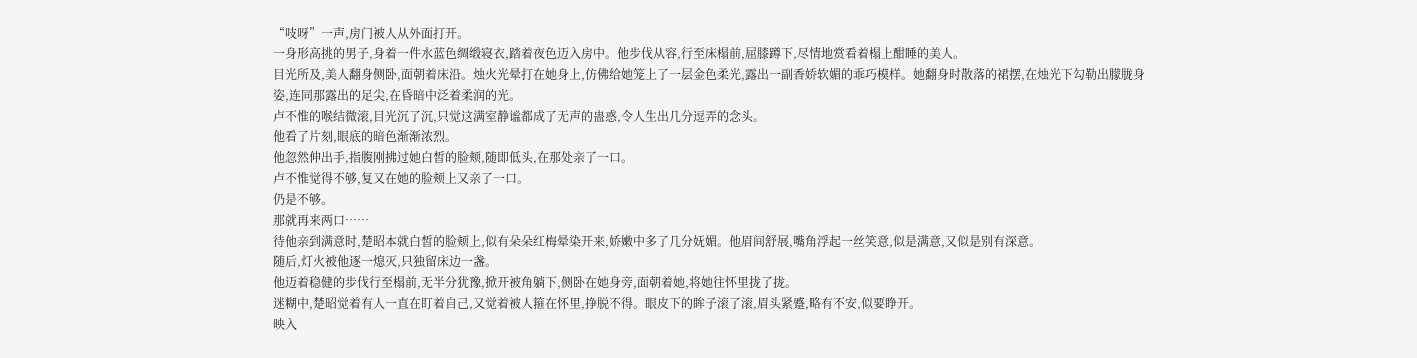“吱呀”一声,房门被人从外面打开。
一身形高挑的男子,身着一件水蓝色绸缎寝衣,踏着夜色迈入房中。他步伐从容,行至床榻前,屈膝蹲下,尽情地赏看着榻上酣睡的美人。
目光所及,美人翻身侧卧,面朝着床沿。烛火光晕打在她身上,仿佛给她笼上了一层金色柔光,露出一副香娇软媚的乖巧模样。她翻身时散落的裙摆,在烛光下勾勒出朦胧身姿,连同那露出的足尖,在昏暗中泛着柔润的光。
卢不惟的喉结微滚,目光沉了沉,只觉这满室静谧都成了无声的蛊惑,令人生出几分逗弄的念头。
他看了片刻,眼底的暗色渐渐浓烈。
他忽然伸出手,指腹刚拂过她白皙的脸颊,随即低头,在那处亲了一口。
卢不惟觉得不够,复又在她的脸颊上又亲了一口。
仍是不够。
那就再来两口……
待他亲到满意时,楚昭本就白皙的脸颊上,似有朵朵红梅晕染开来,娇嫩中多了几分妩媚。他眉间舒展,嘴角浮起一丝笑意,似是满意,又似是别有深意。
随后,灯火被他逐一熄灭,只独留床边一盏。
他迈着稳健的步伐行至榻前,无半分犹豫,掀开被角躺下,侧卧在她身旁,面朝着她,将她往怀里拢了拢。
迷糊中,楚昭觉着有人一直在盯着自己,又觉着被人箍在怀里,挣脱不得。眼皮下的眸子滚了滚,眉头紧蹙,略有不安,似要睁开。
映入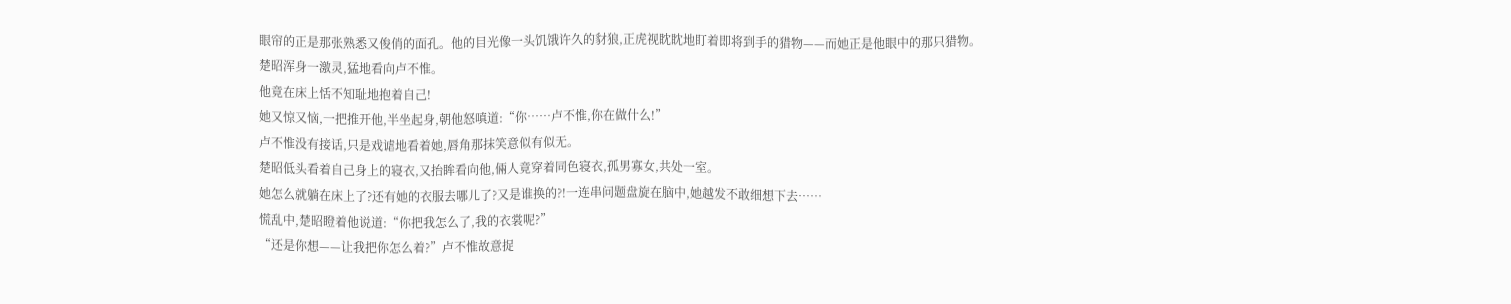眼帘的正是那张熟悉又俊俏的面孔。他的目光像一头饥饿许久的豺狼,正虎视眈眈地盯着即将到手的猎物——而她正是他眼中的那只猎物。
楚昭浑身一激灵,猛地看向卢不惟。
他竟在床上恬不知耻地抱着自己!
她又惊又恼,一把推开他,半坐起身,朝他怒嗔道:“你……卢不惟,你在做什么!”
卢不惟没有接话,只是戏谑地看着她,唇角那抹笑意似有似无。
楚昭低头看着自己身上的寝衣,又抬眸看向他,倆人竟穿着同色寝衣,孤男寡女,共处一室。
她怎么就躺在床上了?还有她的衣服去哪儿了?又是谁换的?!一连串问题盘旋在脑中,她越发不敢细想下去……
慌乱中,楚昭瞪着他说道:“你把我怎么了,我的衣裳呢?”
“还是你想——让我把你怎么着?”卢不惟故意捉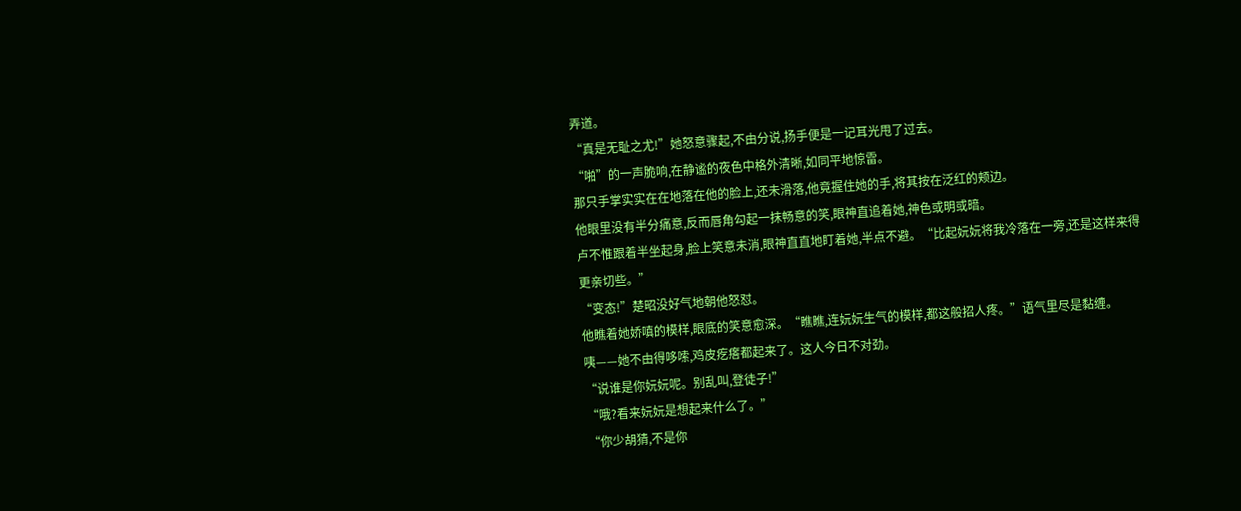弄道。
“真是无耻之尤!”她怒意骤起,不由分说,扬手便是一记耳光甩了过去。
“啪”的一声脆响,在静谧的夜色中格外清晰,如同平地惊雷。
那只手掌实实在在地落在他的脸上,还未滑落,他竟握住她的手,将其按在泛红的颊边。
他眼里没有半分痛意,反而唇角勾起一抹畅意的笑,眼神直追着她,神色或明或暗。
卢不惟跟着半坐起身,脸上笑意未消,眼神直直地盯着她,半点不避。“比起妧妧将我冷落在一旁,还是这样来得更亲切些。”
“变态!”楚昭没好气地朝他怒怼。
他瞧着她娇嗔的模样,眼底的笑意愈深。“瞧瞧,连妧妧生气的模样,都这般招人疼。”语气里尽是黏缠。
咦——她不由得哆嗦,鸡皮疙瘩都起来了。这人今日不对劲。
“说谁是你妧妧呢。别乱叫,登徒子!”
“哦?看来妧妧是想起来什么了。”
“你少胡猜,不是你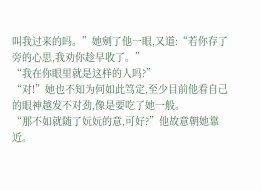叫我过来的吗。”她剜了他一眼,又道:“若你存了旁的心思,我劝你趁早收了。”
“我在你眼里就是这样的人吗?”
“对!”她也不知为何如此笃定,至少目前他看自己的眼神越发不对劲,像是要吃了她一般。
“那不如就随了妧妧的意,可好?”他故意朝她靠近。